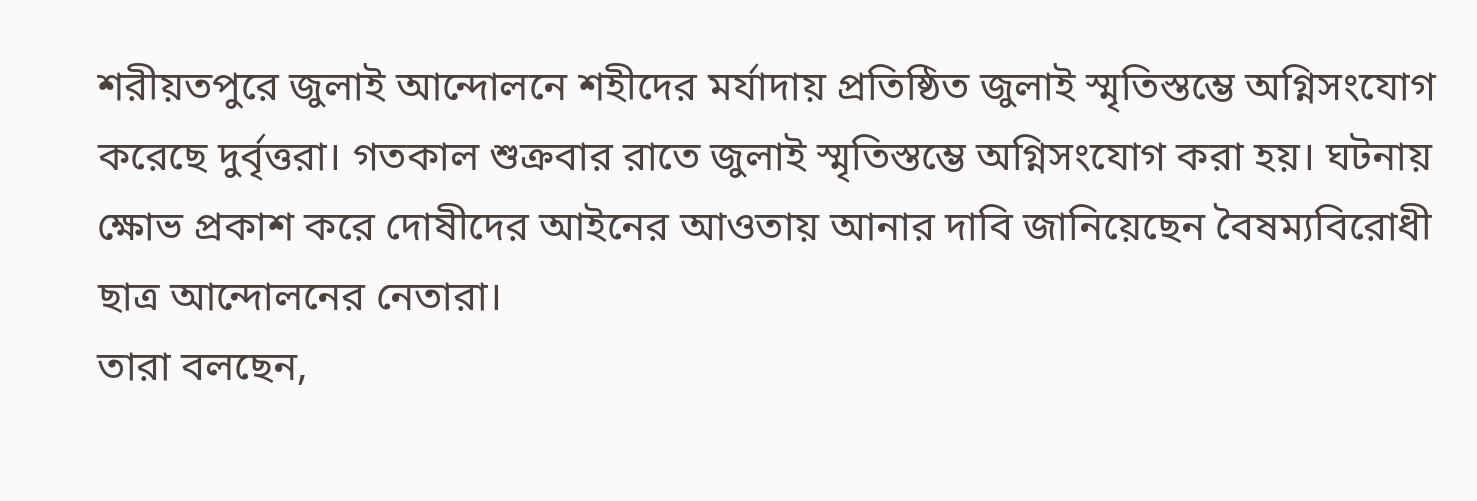শরীয়তপুরে জুলাই আন্দোলনে শহীদের মর্যাদায় প্রতিষ্ঠিত জুলাই স্মৃতিস্তম্ভে অগ্নিসংযোগ করেছে দুর্বৃত্তরা। গতকাল শুক্রবার রাতে জুলাই স্মৃতিস্তম্ভে অগ্নিসংযোগ করা হয়। ঘটনায় ক্ষোভ প্রকাশ করে দোষীদের আইনের আওতায় আনার দাবি জানিয়েছেন বৈষম্যবিরোধী ছাত্র আন্দোলনের নেতারা।
তারা বলছেন,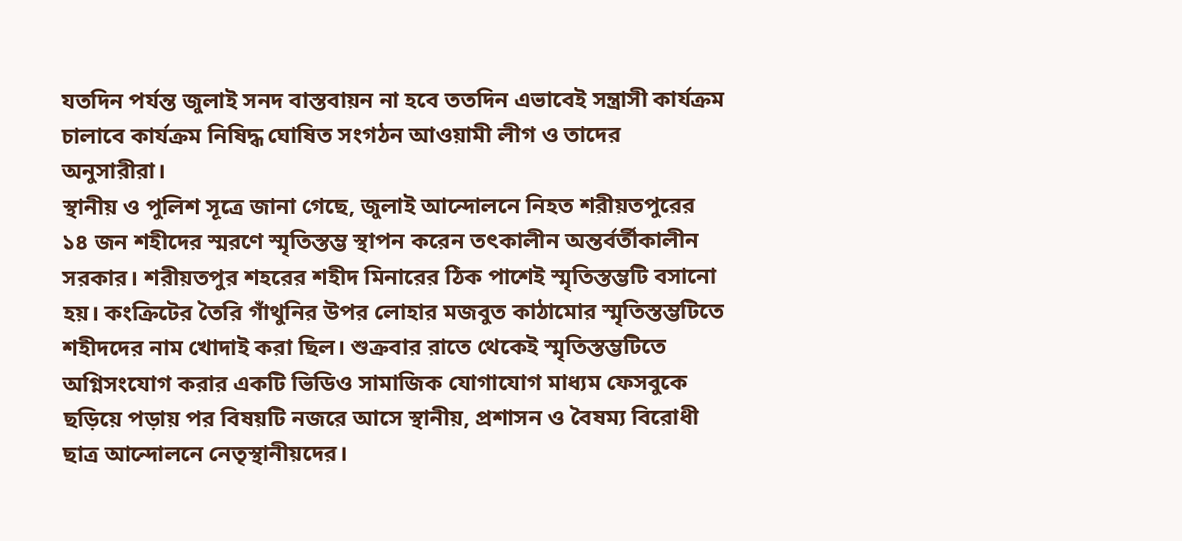যতদিন পর্যন্ত জুলাই সনদ বাস্তবায়ন না হবে ততদিন এভাবেই সন্ত্রাসী কার্যক্রম চালাবে কার্যক্রম নিষিদ্ধ ঘোষিত সংগঠন আওয়ামী লীগ ও তাদের অনুসারীরা।
স্থানীয় ও পুলিশ সূত্রে জানা গেছে, জুলাই আন্দোলনে নিহত শরীয়তপুরের ১৪ জন শহীদের স্মরণে স্মৃতিস্তম্ভ স্থাপন করেন তৎকালীন অন্তর্বর্তীকালীন সরকার। শরীয়তপুর শহরের শহীদ মিনারের ঠিক পাশেই স্মৃতিস্তম্ভটি বসানো হয়। কংক্রিটের তৈরি গাঁথুনির উপর লোহার মজবুত কাঠামোর স্মৃতিস্তম্ভটিতে শহীদদের নাম খোদাই করা ছিল। শুক্রবার রাতে থেকেই স্মৃতিস্তম্ভটিতে অগ্নিসংযোগ করার একটি ভিডিও সামাজিক যোগাযোগ মাধ্যম ফেসবুকে ছড়িয়ে পড়ায় পর বিষয়টি নজরে আসে স্থানীয়, প্রশাসন ও বৈষম্য বিরোধী ছাত্র আন্দোলনে নেতৃস্থানীয়দের।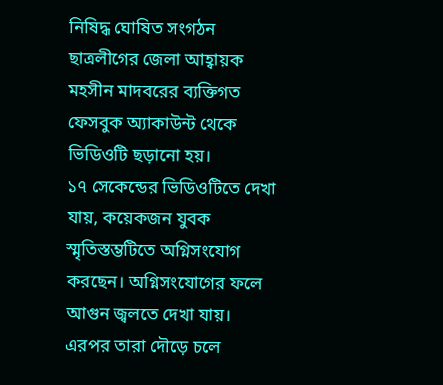নিষিদ্ধ ঘোষিত সংগঠন ছাত্রলীগের জেলা আহ্বায়ক মহসীন মাদবরের ব্যক্তিগত ফেসবুক অ্যাকাউন্ট থেকে ভিডিওটি ছড়ানো হয়।
১৭ সেকেন্ডের ভিডিওটিতে দেখা যায়, কয়েকজন যুবক স্মৃতিস্তম্ভটিতে অগ্নিসংযোগ করছেন। অগ্নিসংযোগের ফলে আগুন জ্বলতে দেখা যায়। এরপর তারা দৌড়ে চলে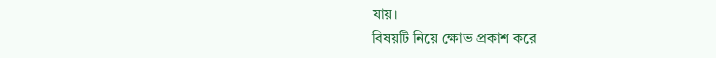যায়।
বিষয়টি নিয়ে ক্ষোভ প্রকাশ করে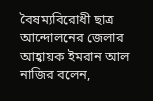বৈষম্যবিরোধী ছাত্র আন্দোলনের জেলার আহ্বায়ক ইমরান আল নাজির বলেন,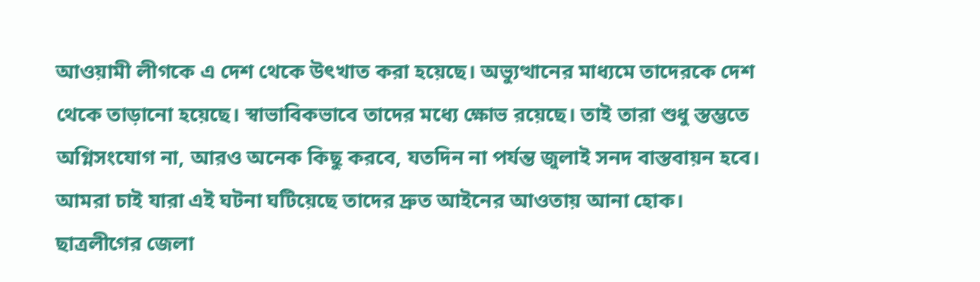আওয়ামী লীগকে এ দেশ থেকে উৎখাত করা হয়েছে। অভ্যুত্থানের মাধ্যমে তাদেরকে দেশ থেকে তাড়ানো হয়েছে। স্বাভাবিকভাবে তাদের মধ্যে ক্ষোভ রয়েছে। তাই তারা শুধু স্তম্ভতে অগ্নিসংযোগ না, আরও অনেক কিছু করবে, যতদিন না পর্যন্ত জুলাই সনদ বাস্তবায়ন হবে। আমরা চাই যারা এই ঘটনা ঘটিয়েছে তাদের দ্রুত আইনের আওতায় আনা হোক।
ছাত্রলীগের জেলা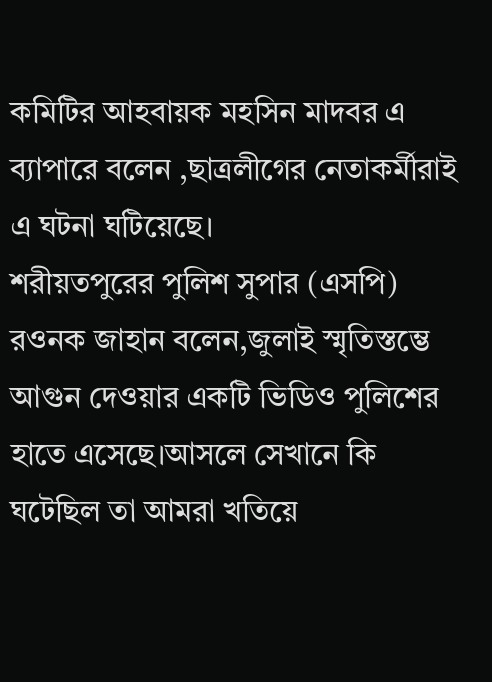কমিটির আহবায়ক মহসিন মাদবর এ ব্যাপারে বলেন ,ছাত্রলীগের নেতাকর্মীরাই এ ঘটনা ঘটিয়েছে।
শরীয়তপুরের পুলিশ সুপার (এসপি) রওনক জাহান বলেন,জুলাই স্মৃতিস্তম্ভে আগুন দেওয়ার একটি ভিডিও পুলিশের হাতে এসেছে।আসলে সেখানে কি ঘটেছিল তা আমরা খতিয়ে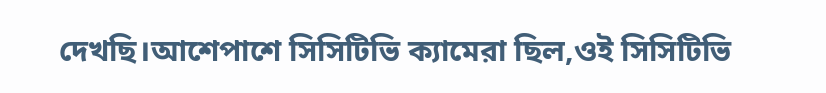দেখছি।আশেপাশে সিসিটিভি ক্যামেরা ছিল,ওই সিসিটিভি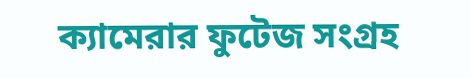ক্যামেরার ফুটেজ সংগ্রহ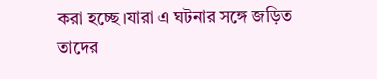করা হচ্ছে।যারা এ ঘটনার সঙ্গে জড়িত তাদের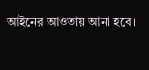আইনের আওতায় আনা হবে।